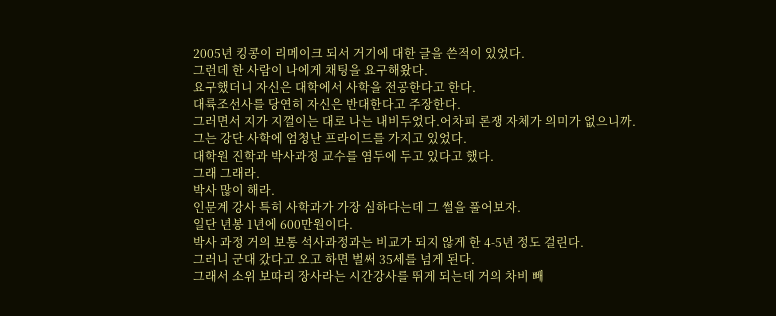2005년 킹콩이 리메이크 되서 거기에 대한 글을 쓴적이 있었다.
그런데 한 사람이 나에게 채팅을 요구해왔다.
요구했더니 자신은 대학에서 사학을 전공한다고 한다.
대륙조선사를 당연히 자신은 반대한다고 주장한다.
그러면서 지가 지껄이는 대로 나는 내비두었다.어차피 론쟁 자체가 의미가 없으니까.
그는 강단 사학에 엄청난 프라이드를 가지고 있었다.
대학원 진학과 박사과정 교수를 염두에 두고 있다고 했다.
그래 그래라.
박사 많이 해라.
인문계 강사 특히 사학과가 가장 심하다는데 그 썰을 풀어보자.
일단 년봉 1년에 600만원이다.
박사 과정 거의 보통 석사과정과는 비교가 되지 않게 한 4-5년 정도 걸린다.
그러니 군대 갔다고 오고 하면 벌써 35세를 넘게 된다.
그래서 소위 보따리 장사라는 시간강사를 뛰게 되는데 거의 차비 빼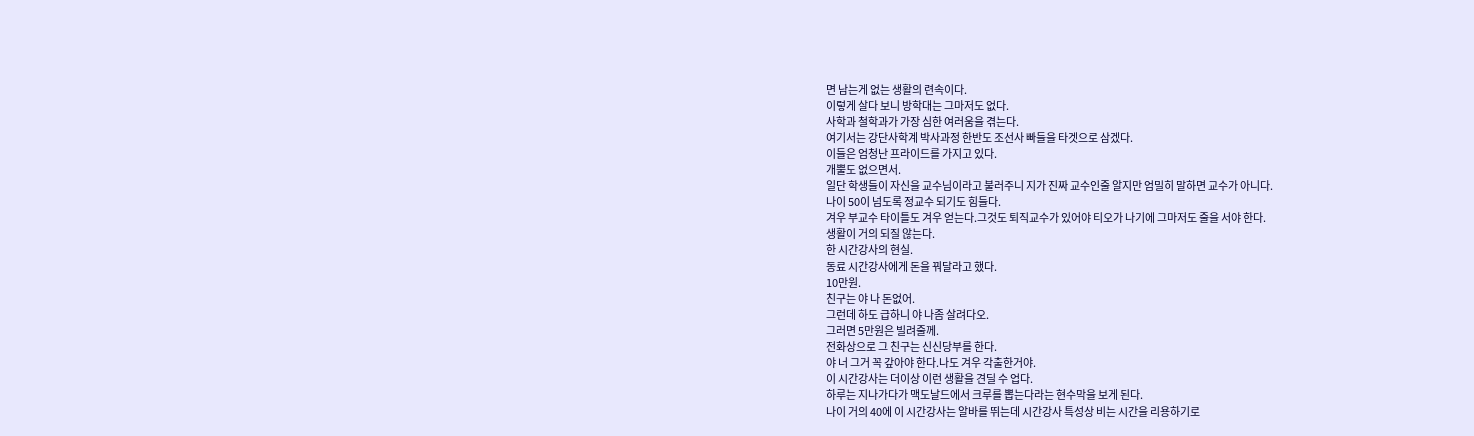면 남는게 없는 생활의 련속이다.
이렇게 살다 보니 방학대는 그마저도 없다.
사학과 철학과가 가장 심한 여러움을 겪는다.
여기서는 강단사학계 박사과정 한반도 조선사 빠들을 타겟으로 삼겠다.
이들은 엄청난 프라이드를 가지고 있다.
개뿔도 없으면서.
일단 학생들이 자신을 교수님이라고 불러주니 지가 진짜 교수인줄 알지만 엄밀히 말하면 교수가 아니다.
나이 50이 넘도록 정교수 되기도 힘들다.
겨우 부교수 타이틀도 겨우 얻는다.그것도 퇴직교수가 있어야 티오가 나기에 그마저도 줄을 서야 한다.
생활이 거의 되질 않는다.
한 시간강사의 현실.
동료 시간강사에게 돈을 꿔달라고 했다.
10만원.
친구는 야 나 돈없어.
그런데 하도 급하니 야 나좀 살려다오.
그러면 5만원은 빌려줄께.
전화상으로 그 친구는 신신당부를 한다.
야 너 그거 꼭 갚아야 한다.나도 겨우 각출한거야.
이 시간강사는 더이상 이런 생활을 견딜 수 업다.
하루는 지나가다가 맥도날드에서 크루를 뽑는다라는 현수막을 보게 된다.
나이 거의 40에 이 시간강사는 알바를 뛰는데 시간강사 특성상 비는 시간을 리용하기로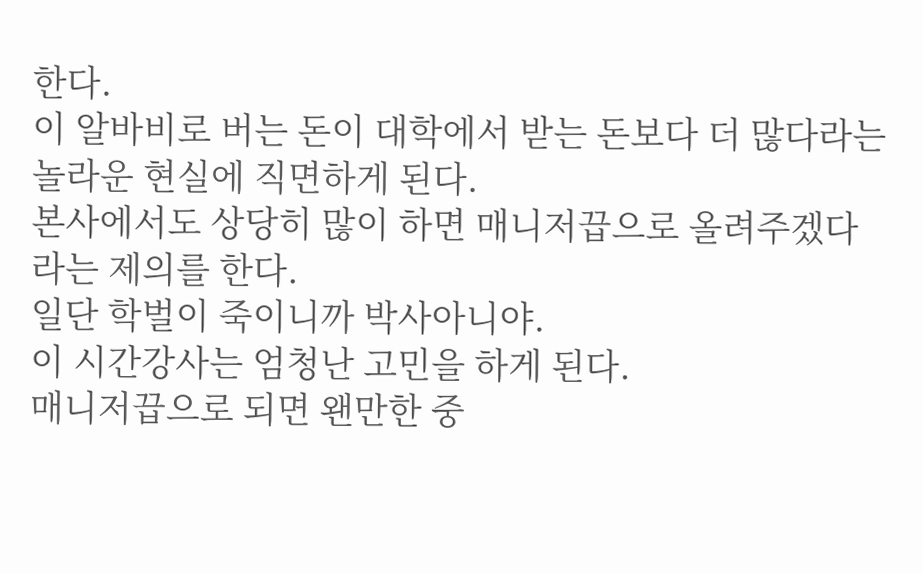한다.
이 알바비로 버는 돈이 대학에서 받는 돈보다 더 많다라는 놀라운 현실에 직면하게 된다.
본사에서도 상당히 많이 하면 매니저끕으로 올려주겠다라는 제의를 한다.
일단 학벌이 죽이니까 박사아니야.
이 시간강사는 엄청난 고민을 하게 된다.
매니저끕으로 되면 왠만한 중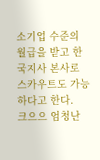소기업 수준의 월급을 받고 한국지사 본사로 스카우트도 가능하다고 한다.
크으으 엄청난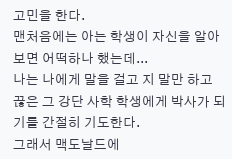고민을 한다.
맨처음에는 아는 학생이 자신을 알아보면 어떡하나 했는데...
나는 나에게 말을 걸고 지 말만 하고 끊은 그 강단 사학 학생에게 박사가 되기를 간절히 기도한다.
그래서 맥도날드에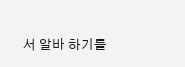서 알바 하기를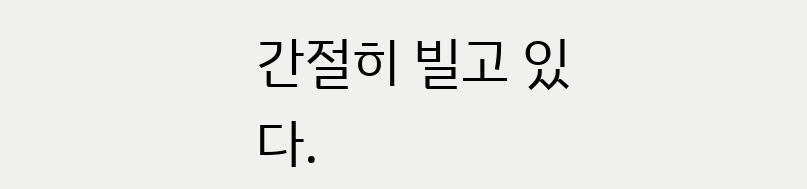간절히 빌고 있다.